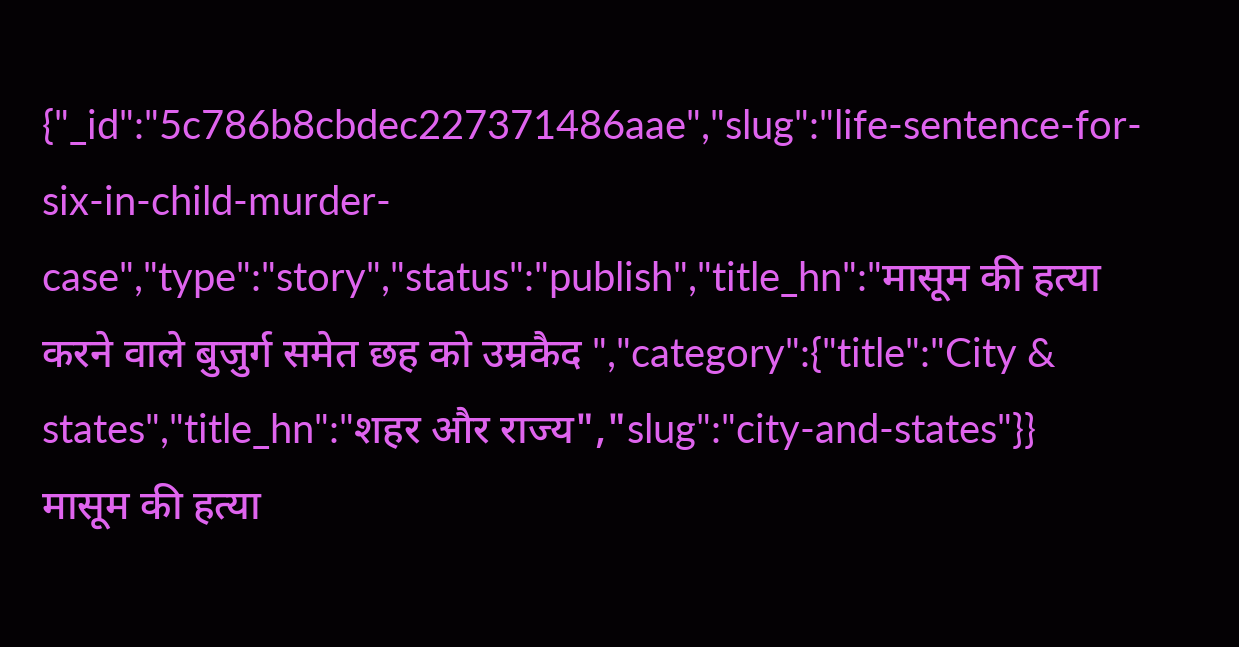{"_id":"5c786b8cbdec227371486aae","slug":"life-sentence-for-six-in-child-murder-case","type":"story","status":"publish","title_hn":"मासूम की हत्या करने वाले बुजुर्ग समेत छह को उम्रकैद ","category":{"title":"City & states","title_hn":"शहर और राज्य","slug":"city-and-states"}}
मासूम की हत्या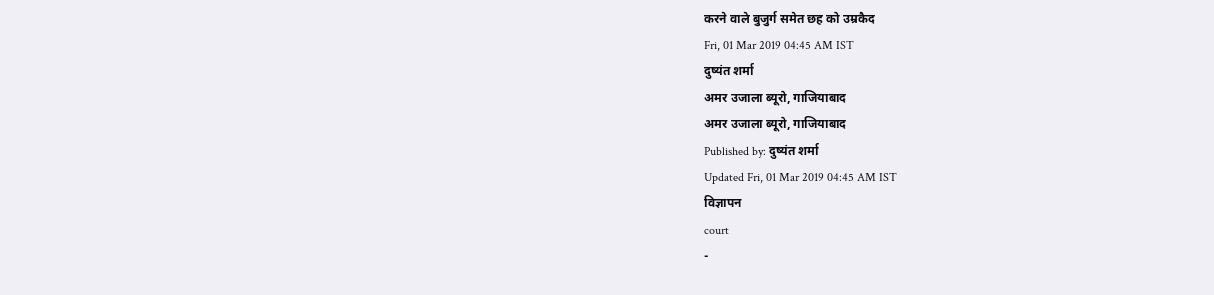करने वाले बुजुर्ग समेत छह को उम्रकैद
Fri, 01 Mar 2019 04:45 AM IST
दुष्यंत शर्मा
अमर उजाला ब्यूरो, गाजियाबाद
अमर उजाला ब्यूरो, गाजियाबाद
Published by: दुष्यंत शर्मा
Updated Fri, 01 Mar 2019 04:45 AM IST
विज्ञापन
court
-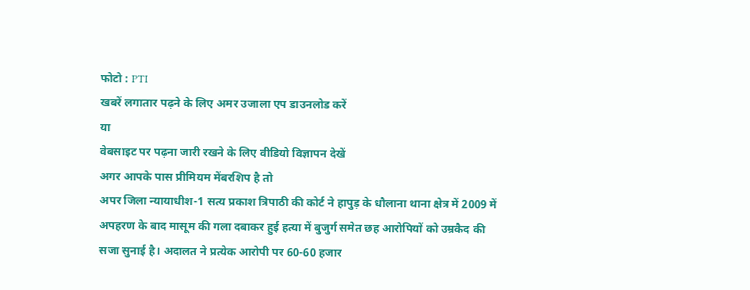फोटो : PTI
खबरें लगातार पढ़ने के लिए अमर उजाला एप डाउनलोड करें
या
वेबसाइट पर पढ़ना जारी रखने के लिए वीडियो विज्ञापन देखें
अगर आपके पास प्रीमियम मेंबरशिप है तो
अपर जिला न्यायाधीश-1 सत्य प्रकाश त्रिपाठी की कोर्ट ने हापुड़ के धौलाना थाना क्षेत्र में 2009 में अपहरण के बाद मासूम की गला दबाकर हुई हत्या में बुजुर्ग समेत छह आरोपियों को उम्रकैद की सजा सुनाई है। अदालत ने प्रत्येक आरोपी पर 60-60 हजार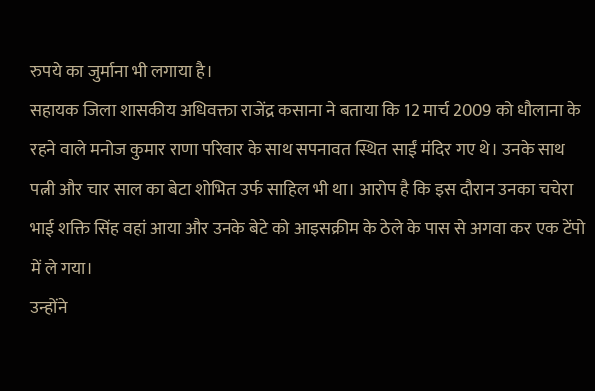रुपये का जुर्माना भी लगाया है।
सहायक जिला शासकीय अधिवक्ता राजेंद्र कसाना ने बताया कि 12 मार्च 2009 को धौलाना के रहने वाले मनोज कुमार राणा परिवार के साथ सपनावत स्थित साईं मंदिर गए थे। उनके साथ पत्नी और चार साल का बेटा शोभित उर्फ साहिल भी था। आरोप है कि इस दौरान उनका चचेरा भाई शक्ति सिंह वहां आया और उनके बेटे को आइसक्रीम के ठेले के पास से अगवा कर एक टेंपो में ले गया।
उन्होंने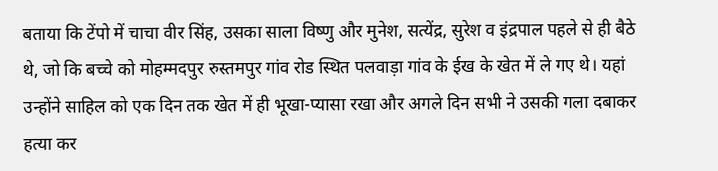बताया कि टेंपो में चाचा वीर सिंह, उसका साला विष्णु और मुनेश, सत्येंद्र, सुरेश व इंद्रपाल पहले से ही बैठे थे, जो कि बच्चे को मोहम्मदपुर रुस्तमपुर गांव रोड स्थित पलवाड़ा गांव के ईख के खेत में ले गए थे। यहां उन्होंने साहिल को एक दिन तक खेत में ही भूखा-प्यासा रखा और अगले दिन सभी ने उसकी गला दबाकर हत्या कर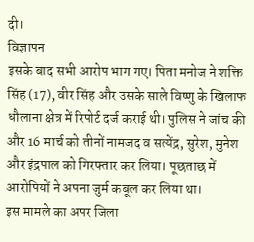दी।
विज्ञापन
इसके बाद सभी आरोप भाग गए। पिता मनोज ने शक्ति सिंह (17), वीर सिंह और उसके साले विष्णु के खिलाफ धौलाना क्षेत्र में रिपोर्ट दर्ज कराई थी। पुलिस ने जांच की और 16 मार्च को तीनों नामजद व सत्येंद्र, सुरेश, मुनेश और इंद्रपाल को गिरफ्तार कर लिया। पूछताछ में आरोपियों ने अपना जुर्म कबूल कर लिया था।
इस मामले का अपर जिला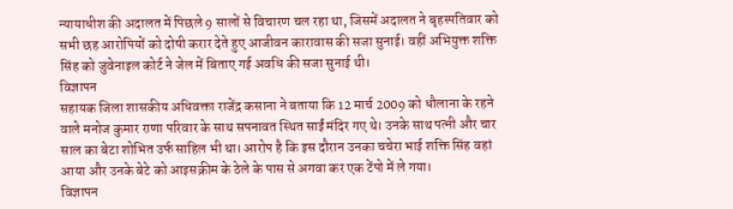न्यायाधीश की अदालत में पिछले 9 सालों से विचारण चल रहा था, जिसमें अदालत ने बृहस्पतिवार को सभी छह आरोपियों को दोषी करार देते हुए आजीवन कारावास की सजा सुनाई। वहीं अभियुक्त शक्ति सिंह को जुवेनाइल कोर्ट ने जेल में बिताए गई अवधि की सजा सुनाई थी।
विज्ञापन
सहायक जिला शासकीय अधिवक्ता राजेंद्र कसाना ने बताया कि 12 मार्च 2009 को धौलाना के रहने वाले मनोज कुमार राणा परिवार के साथ सपनावत स्थित साईं मंदिर गए थे। उनके साथ पत्नी और चार साल का बेटा शोभित उर्फ साहिल भी था। आरोप है कि इस दौरान उनका चचेरा भाई शक्ति सिंह वहां आया और उनके बेटे को आइसक्रीम के ठेले के पास से अगवा कर एक टेंपो में ले गया।
विज्ञापन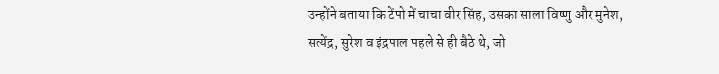उन्होंने बताया कि टेंपो में चाचा वीर सिंह, उसका साला विष्णु और मुनेश, सत्येंद्र, सुरेश व इंद्रपाल पहले से ही बैठे थे, जो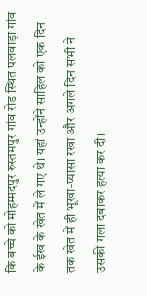कि बच्चे को मोहम्मदपुर रुस्तमपुर गांव रोड स्थित पलवाड़ा गांव के ईख के खेत में ले गए थे। यहां उन्होंने साहिल को एक दिन तक खेत में ही भूखा-प्यासा रखा और अगले दिन सभी ने उसकी गला दबाकर हत्या कर दी।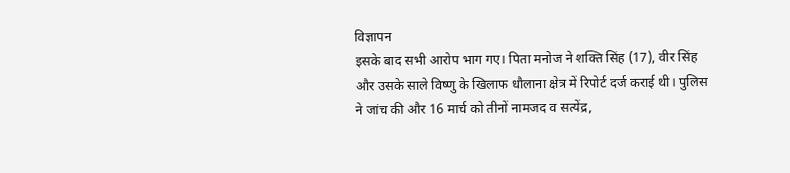विज्ञापन
इसके बाद सभी आरोप भाग गए। पिता मनोज ने शक्ति सिंह (17), वीर सिंह और उसके साले विष्णु के खिलाफ धौलाना क्षेत्र में रिपोर्ट दर्ज कराई थी। पुलिस ने जांच की और 16 मार्च को तीनों नामजद व सत्येंद्र,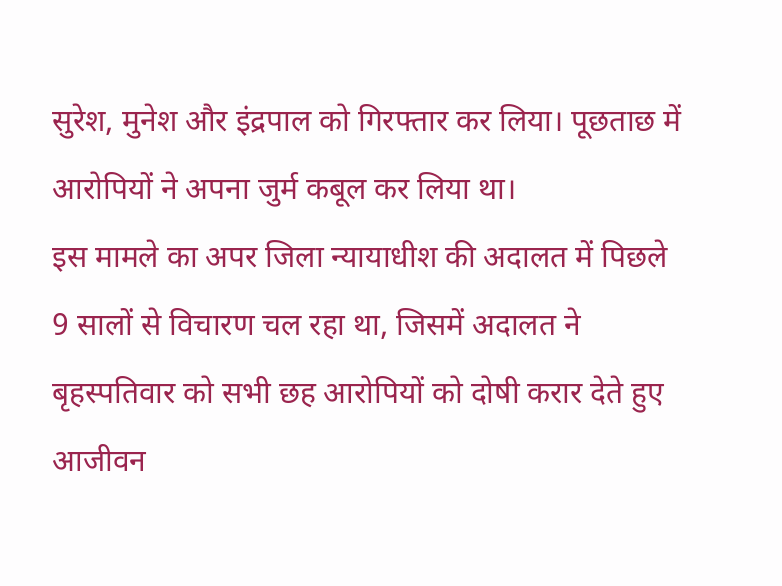सुरेश, मुनेश और इंद्रपाल को गिरफ्तार कर लिया। पूछताछ में आरोपियों ने अपना जुर्म कबूल कर लिया था।
इस मामले का अपर जिला न्यायाधीश की अदालत में पिछले 9 सालों से विचारण चल रहा था, जिसमें अदालत ने बृहस्पतिवार को सभी छह आरोपियों को दोषी करार देते हुए आजीवन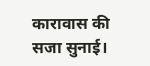कारावास की सजा सुनाई।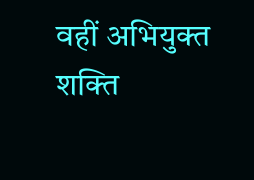वहीं अभियुक्त शक्ति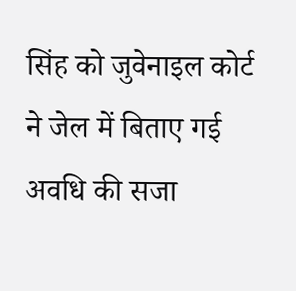सिंह को जुवेनाइल कोर्ट ने जेल में बिताए गई अवधि की सजा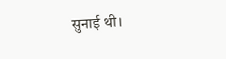सुनाई थी।